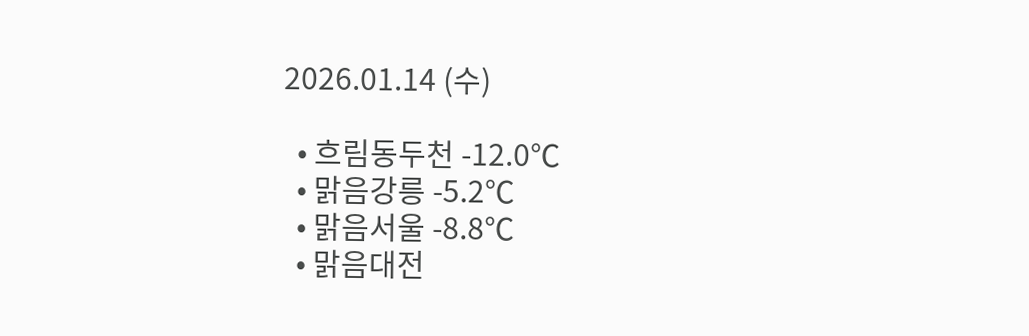2026.01.14 (수)

  • 흐림동두천 -12.0℃
  • 맑음강릉 -5.2℃
  • 맑음서울 -8.8℃
  • 맑음대전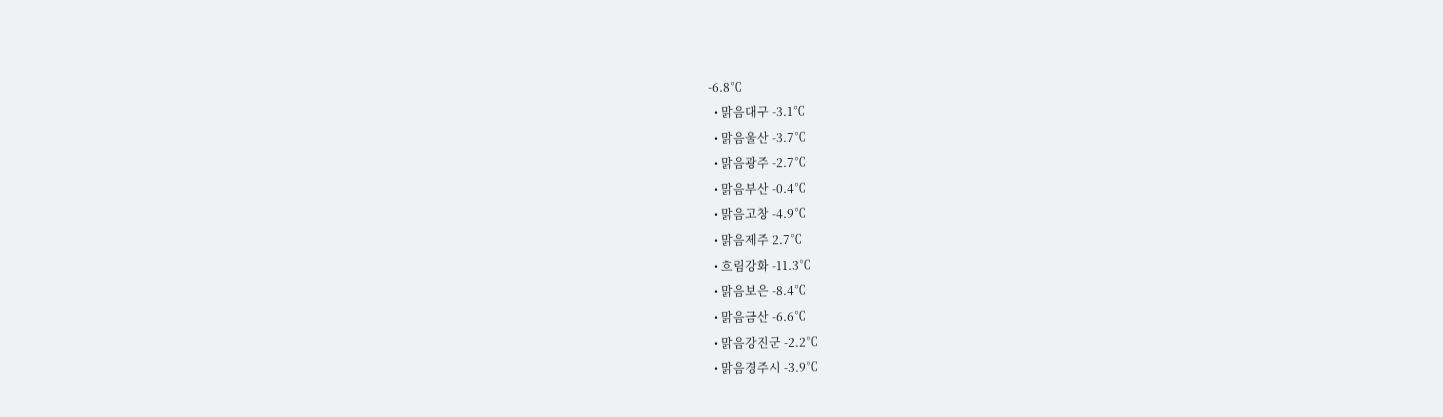-6.8℃
  • 맑음대구 -3.1℃
  • 맑음울산 -3.7℃
  • 맑음광주 -2.7℃
  • 맑음부산 -0.4℃
  • 맑음고창 -4.9℃
  • 맑음제주 2.7℃
  • 흐림강화 -11.3℃
  • 맑음보은 -8.4℃
  • 맑음금산 -6.6℃
  • 맑음강진군 -2.2℃
  • 맑음경주시 -3.9℃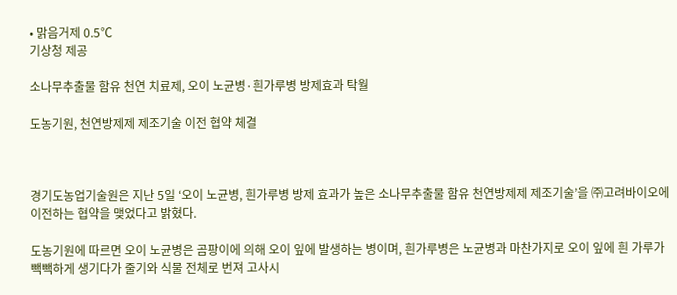• 맑음거제 0.5℃
기상청 제공

소나무추출물 함유 천연 치료제, 오이 노균병·흰가루병 방제효과 탁월

도농기원, 천연방제제 제조기술 이전 협약 체결



경기도농업기술원은 지난 5일 ‘오이 노균병, 흰가루병 방제 효과가 높은 소나무추출물 함유 천연방제제 제조기술’을 ㈜고려바이오에 이전하는 협약을 맺었다고 밝혔다.

도농기원에 따르면 오이 노균병은 곰팡이에 의해 오이 잎에 발생하는 병이며, 흰가루병은 노균병과 마찬가지로 오이 잎에 흰 가루가 빽빽하게 생기다가 줄기와 식물 전체로 번져 고사시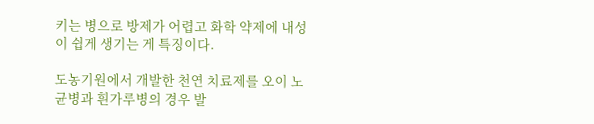키는 병으로 방제가 어렵고 화학 약제에 내성이 쉽게 생기는 게 특징이다.

도농기원에서 개발한 천연 치료제를 오이 노균병과 흰가루병의 경우 발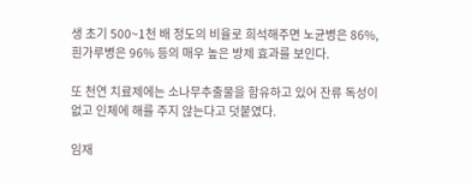생 초기 500~1천 배 정도의 비율로 희석해주면 노균병은 86%, 흰가루병은 96% 등의 매우 높은 방제 효과를 보인다.

또 천연 치료제에는 소나무추출물을 함유하고 있어 잔류 독성이 없고 인체에 해를 주지 않는다고 덧붙였다.

임재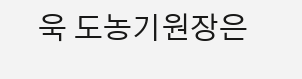욱 도농기원장은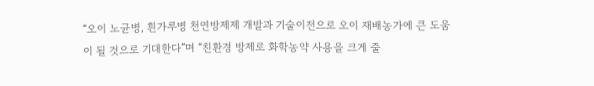“오이 노균병, 흰가루병 천연방제제 개발과 기술이전으로 오이 재배농가에 큰 도움이 될 것으로 기대한다”며 “친환경 방제로 화학농약 사용을 크게 줄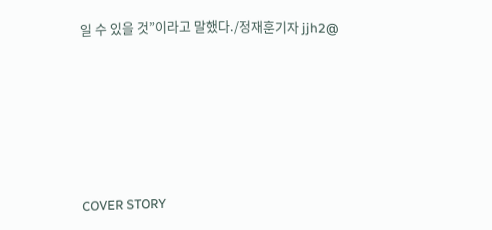일 수 있을 것”이라고 말했다./정재훈기자 jjh2@








COVER STORY